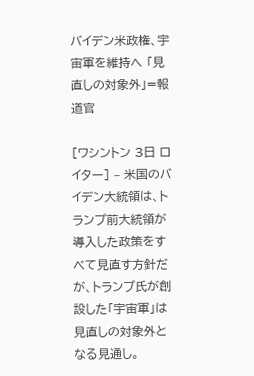バイデン米政権、宇宙軍を維持へ 「見直しの対象外」=報道官

[ワシントン 3日 ロイター] – 米国のバイデン大統領は、トランプ前大統領が導入した政策をすべて見直す方針だが、トランプ氏が創設した「宇宙軍」は見直しの対象外となる見通し。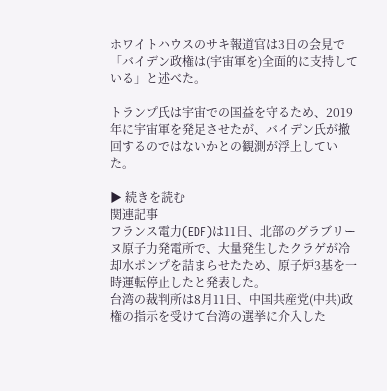ホワイトハウスのサキ報道官は3日の会見で「バイデン政権は(宇宙軍を)全面的に支持している」と述べた。

トランプ氏は宇宙での国益を守るため、2019年に宇宙軍を発足させたが、バイデン氏が撤回するのではないかとの観測が浮上していた。

▶ 続きを読む
関連記事
フランス電力(EDF)は11日、北部のグラブリーヌ原子力発電所で、大量発生したクラゲが冷却水ポンプを詰まらせたため、原子炉3基を一時運転停止したと発表した。
台湾の裁判所は8月11日、中国共産党(中共)政権の指示を受けて台湾の選挙に介入した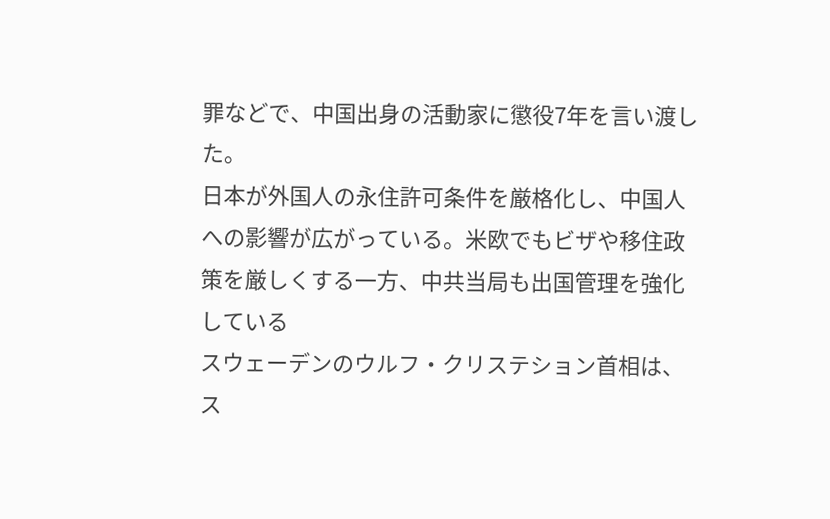罪などで、中国出身の活動家に懲役7年を言い渡した。
日本が外国人の永住許可条件を厳格化し、中国人への影響が広がっている。米欧でもビザや移住政策を厳しくする一方、中共当局も出国管理を強化している
スウェーデンのウルフ・クリステション首相は、ス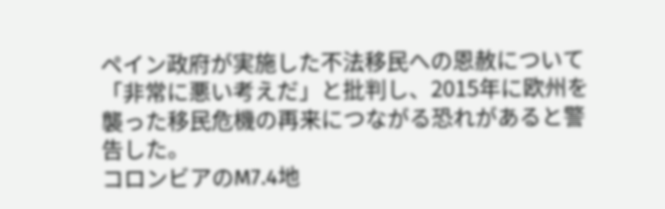ペイン政府が実施した不法移民への恩赦について「非常に悪い考えだ」と批判し、2015年に欧州を襲った移民危機の再来につながる恐れがあると警告した。
コロンビアのM7.4地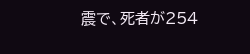震で、死者が254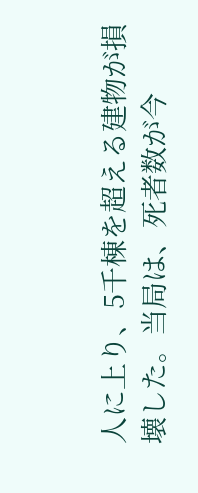人に上り、5千棟を超える建物が損壊した。当局は、死者数が今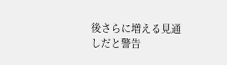後さらに増える見通しだと警告